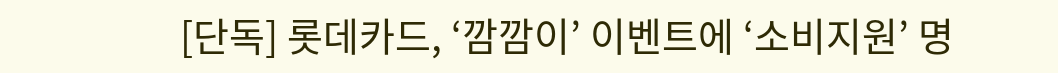[단독] 롯데카드, ‘깜깜이’ 이벤트에 ‘소비지원’ 명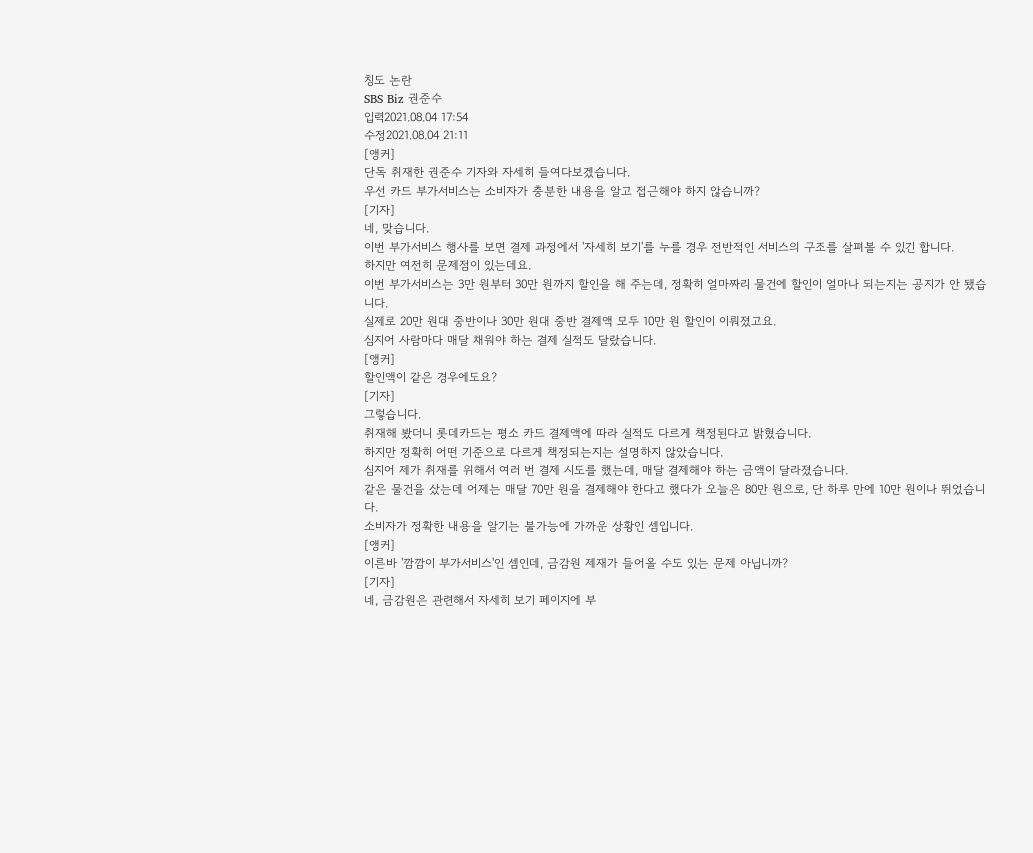칭도 논란
SBS Biz 권준수
입력2021.08.04 17:54
수정2021.08.04 21:11
[앵커]
단독 취재한 권준수 기자와 자세히 들여다보겠습니다.
우선 카드 부가서비스는 소비자가 충분한 내용을 알고 접근해야 하지 않습니까?
[기자]
네, 맞습니다.
이번 부가서비스 행사를 보면 결제 과정에서 '자세히 보기'를 누를 경우 전반적인 서비스의 구조를 살펴볼 수 있긴 합니다.
하지만 여전히 문제점이 있는데요.
이번 부가서비스는 3만 원부터 30만 원까지 할인을 해 주는데, 정확히 얼마짜리 물건에 할인이 얼마나 되는지는 공지가 안 됐습니다.
실제로 20만 원대 중반이나 30만 원대 중반 결제액 모두 10만 원 할인이 이뤄졌고요.
심지어 사람마다 매달 채워야 하는 결제 실적도 달랐습니다.
[앵커]
할인액이 같은 경우에도요?
[기자]
그렇습니다.
취재해 봤더니 롯데카드는 평소 카드 결제액에 따라 실적도 다르게 책정된다고 밝혔습니다.
하지만 정확히 어떤 기준으로 다르게 책정되는지는 설명하지 않았습니다.
심지어 제가 취재를 위해서 여러 번 결제 시도를 했는데, 매달 결제해야 하는 금액이 달라졌습니다.
같은 물건을 샀는데 어제는 매달 70만 원을 결제해야 한다고 했다가 오늘은 80만 원으로, 단 하루 만에 10만 원이나 뛰었습니다.
소비자가 정확한 내용을 알기는 불가능에 가까운 상황인 셈입니다.
[앵커]
이른바 '깜깜이 부가서비스'인 셈인데, 금감원 제재가 들어올 수도 있는 문제 아닙니까?
[기자]
네, 금감원은 관련해서 자세히 보기 페이지에 부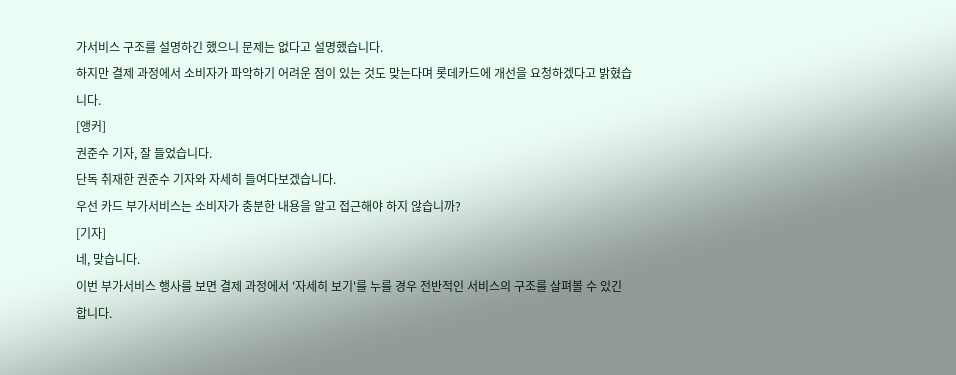가서비스 구조를 설명하긴 했으니 문제는 없다고 설명했습니다.
하지만 결제 과정에서 소비자가 파악하기 어려운 점이 있는 것도 맞는다며 롯데카드에 개선을 요청하겠다고 밝혔습니다.
[앵커]
권준수 기자, 잘 들었습니다.
단독 취재한 권준수 기자와 자세히 들여다보겠습니다.
우선 카드 부가서비스는 소비자가 충분한 내용을 알고 접근해야 하지 않습니까?
[기자]
네, 맞습니다.
이번 부가서비스 행사를 보면 결제 과정에서 '자세히 보기'를 누를 경우 전반적인 서비스의 구조를 살펴볼 수 있긴 합니다.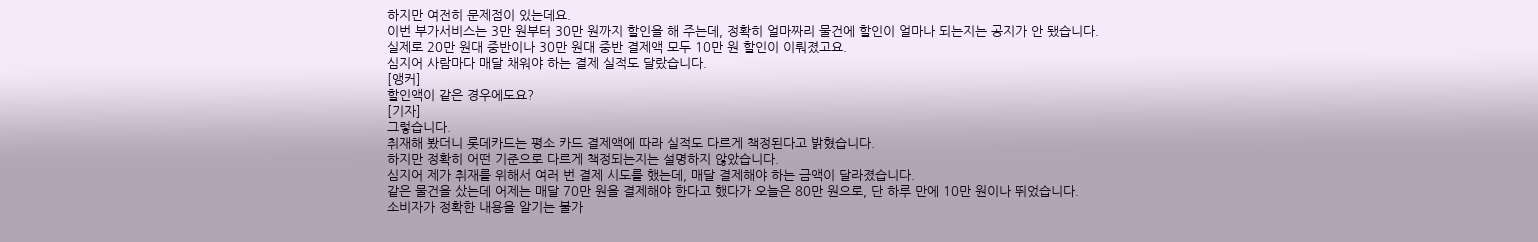하지만 여전히 문제점이 있는데요.
이번 부가서비스는 3만 원부터 30만 원까지 할인을 해 주는데, 정확히 얼마짜리 물건에 할인이 얼마나 되는지는 공지가 안 됐습니다.
실제로 20만 원대 중반이나 30만 원대 중반 결제액 모두 10만 원 할인이 이뤄졌고요.
심지어 사람마다 매달 채워야 하는 결제 실적도 달랐습니다.
[앵커]
할인액이 같은 경우에도요?
[기자]
그렇습니다.
취재해 봤더니 롯데카드는 평소 카드 결제액에 따라 실적도 다르게 책정된다고 밝혔습니다.
하지만 정확히 어떤 기준으로 다르게 책정되는지는 설명하지 않았습니다.
심지어 제가 취재를 위해서 여러 번 결제 시도를 했는데, 매달 결제해야 하는 금액이 달라졌습니다.
같은 물건을 샀는데 어제는 매달 70만 원을 결제해야 한다고 했다가 오늘은 80만 원으로, 단 하루 만에 10만 원이나 뛰었습니다.
소비자가 정확한 내용을 알기는 불가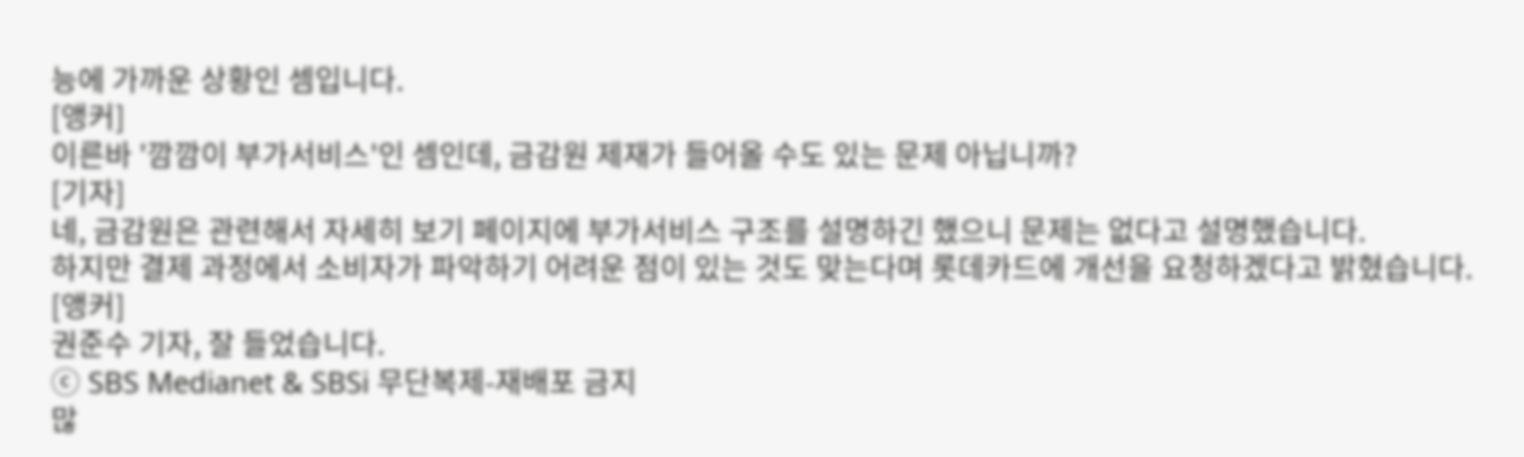능에 가까운 상황인 셈입니다.
[앵커]
이른바 '깜깜이 부가서비스'인 셈인데, 금감원 제재가 들어올 수도 있는 문제 아닙니까?
[기자]
네, 금감원은 관련해서 자세히 보기 페이지에 부가서비스 구조를 설명하긴 했으니 문제는 없다고 설명했습니다.
하지만 결제 과정에서 소비자가 파악하기 어려운 점이 있는 것도 맞는다며 롯데카드에 개선을 요청하겠다고 밝혔습니다.
[앵커]
권준수 기자, 잘 들었습니다.
ⓒ SBS Medianet & SBSi 무단복제-재배포 금지
많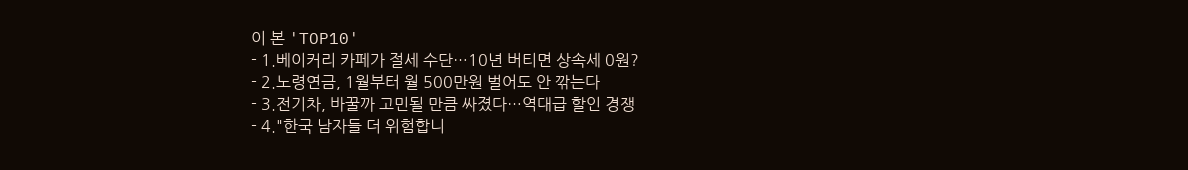이 본 'TOP10'
- 1.베이커리 카페가 절세 수단…10년 버티면 상속세 0원?
- 2.노령연금, 1월부터 월 500만원 벌어도 안 깎는다
- 3.전기차, 바꿀까 고민될 만큼 싸졌다…역대급 할인 경쟁
- 4."한국 남자들 더 위험합니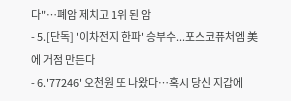다"…폐암 제치고 1위 된 암
- 5.[단독] '이차전지 한파' 승부수...포스코퓨처엠 美에 거점 만든다
- 6.'77246' 오천원 또 나왔다…혹시 당신 지갑에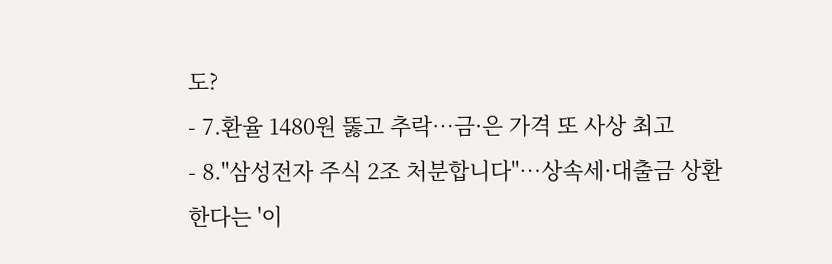도?
- 7.환율 1480원 뚫고 추락…금·은 가격 또 사상 최고
- 8."삼성전자 주식 2조 처분합니다"…상속세·대출금 상환한다는 '이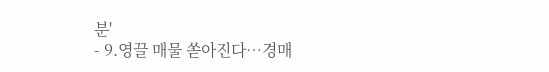분'
- 9.영끌 매물 쏟아진다…경매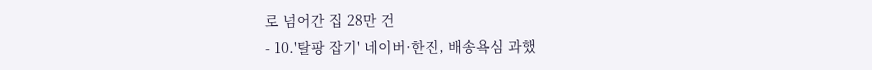로 넘어간 집 28만 건
- 10.'탈팡 잡기' 네이버·한진, 배송욕심 과했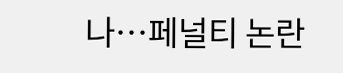나…페널티 논란